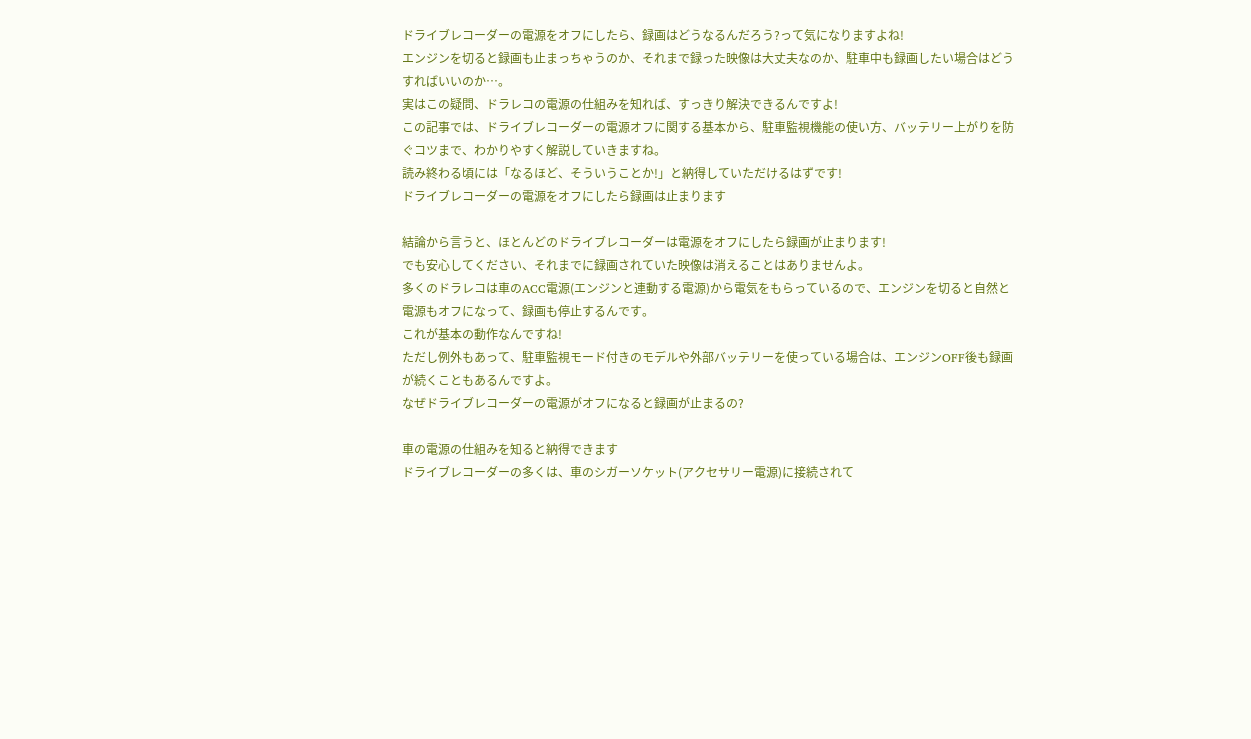ドライブレコーダーの電源をオフにしたら、録画はどうなるんだろう?って気になりますよね!
エンジンを切ると録画も止まっちゃうのか、それまで録った映像は大丈夫なのか、駐車中も録画したい場合はどうすればいいのか…。
実はこの疑問、ドラレコの電源の仕組みを知れば、すっきり解決できるんですよ!
この記事では、ドライブレコーダーの電源オフに関する基本から、駐車監視機能の使い方、バッテリー上がりを防ぐコツまで、わかりやすく解説していきますね。
読み終わる頃には「なるほど、そういうことか!」と納得していただけるはずです!
ドライブレコーダーの電源をオフにしたら録画は止まります

結論から言うと、ほとんどのドライブレコーダーは電源をオフにしたら録画が止まります!
でも安心してください、それまでに録画されていた映像は消えることはありませんよ。
多くのドラレコは車のACC電源(エンジンと連動する電源)から電気をもらっているので、エンジンを切ると自然と電源もオフになって、録画も停止するんです。
これが基本の動作なんですね!
ただし例外もあって、駐車監視モード付きのモデルや外部バッテリーを使っている場合は、エンジンOFF後も録画が続くこともあるんですよ。
なぜドライブレコーダーの電源がオフになると録画が止まるの?

車の電源の仕組みを知ると納得できます
ドライブレコーダーの多くは、車のシガーソケット(アクセサリー電源)に接続されて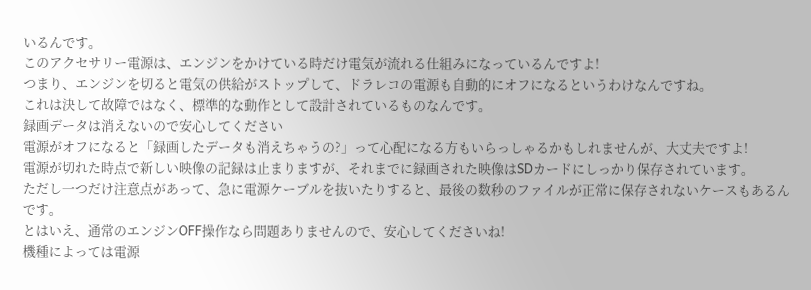いるんです。
このアクセサリー電源は、エンジンをかけている時だけ電気が流れる仕組みになっているんですよ!
つまり、エンジンを切ると電気の供給がストップして、ドラレコの電源も自動的にオフになるというわけなんですね。
これは決して故障ではなく、標準的な動作として設計されているものなんです。
録画データは消えないので安心してください
電源がオフになると「録画したデータも消えちゃうの?」って心配になる方もいらっしゃるかもしれませんが、大丈夫ですよ!
電源が切れた時点で新しい映像の記録は止まりますが、それまでに録画された映像はSDカードにしっかり保存されています。
ただし一つだけ注意点があって、急に電源ケーブルを抜いたりすると、最後の数秒のファイルが正常に保存されないケースもあるんです。
とはいえ、通常のエンジンOFF操作なら問題ありませんので、安心してくださいね!
機種によっては電源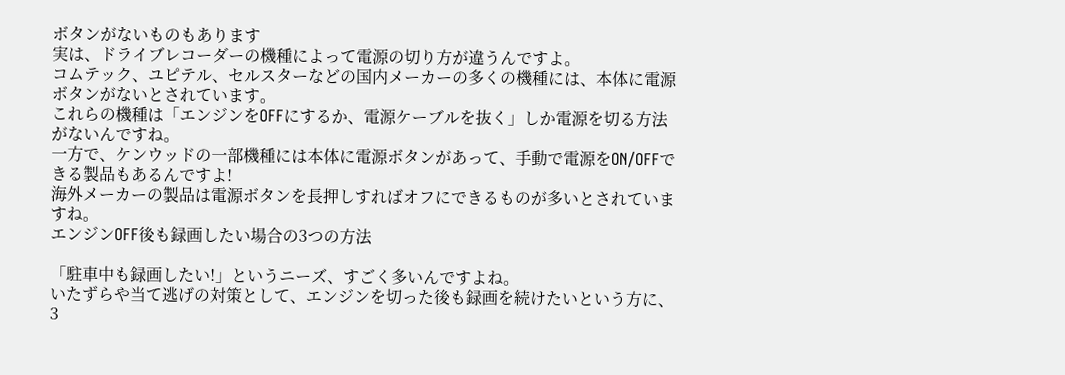ボタンがないものもあります
実は、ドライブレコーダーの機種によって電源の切り方が違うんですよ。
コムテック、ユピテル、セルスターなどの国内メーカーの多くの機種には、本体に電源ボタンがないとされています。
これらの機種は「エンジンをOFFにするか、電源ケーブルを抜く」しか電源を切る方法がないんですね。
一方で、ケンウッドの一部機種には本体に電源ボタンがあって、手動で電源をON/OFFできる製品もあるんですよ!
海外メーカーの製品は電源ボタンを長押しすればオフにできるものが多いとされていますね。
エンジンOFF後も録画したい場合の3つの方法

「駐車中も録画したい!」というニーズ、すごく多いんですよね。
いたずらや当て逃げの対策として、エンジンを切った後も録画を続けたいという方に、3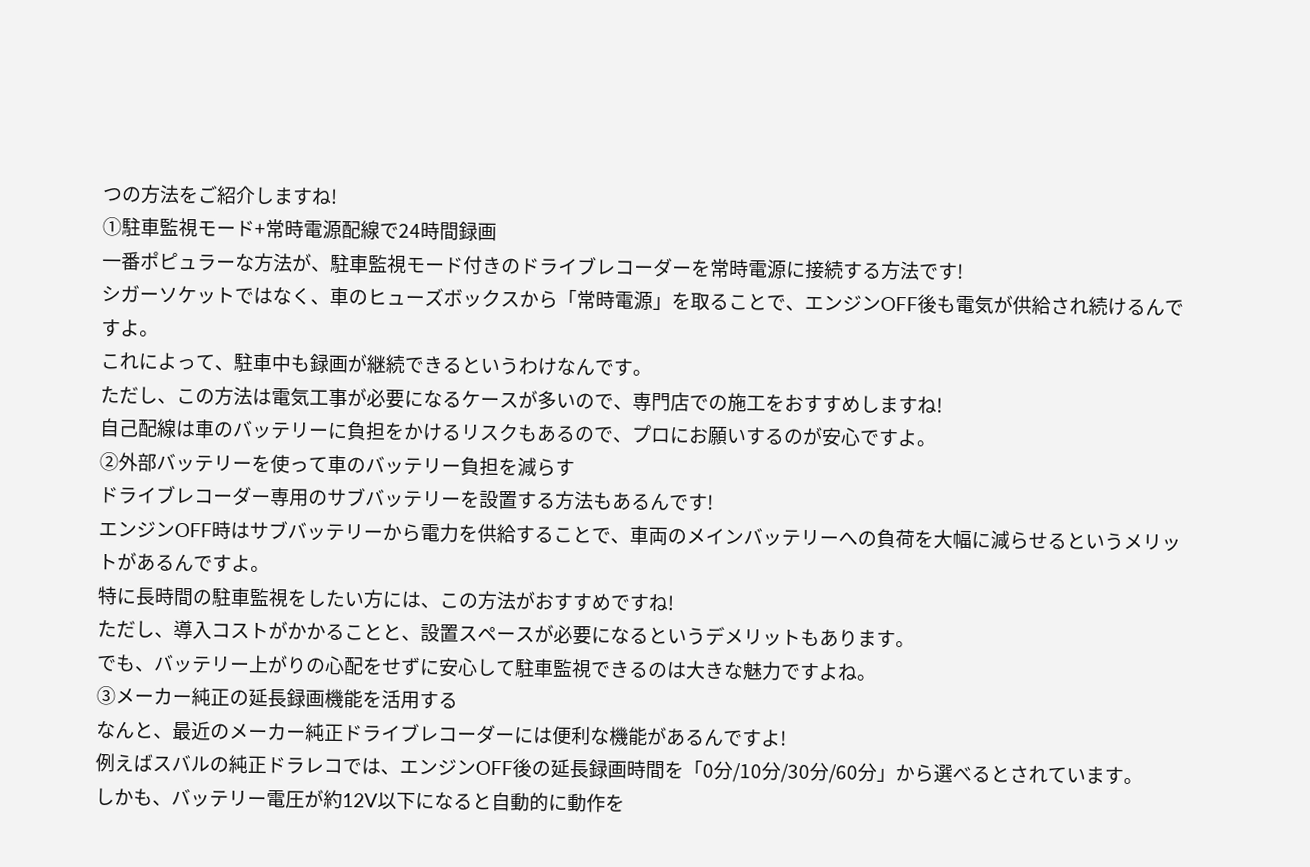つの方法をご紹介しますね!
①駐車監視モード+常時電源配線で24時間録画
一番ポピュラーな方法が、駐車監視モード付きのドライブレコーダーを常時電源に接続する方法です!
シガーソケットではなく、車のヒューズボックスから「常時電源」を取ることで、エンジンOFF後も電気が供給され続けるんですよ。
これによって、駐車中も録画が継続できるというわけなんです。
ただし、この方法は電気工事が必要になるケースが多いので、専門店での施工をおすすめしますね!
自己配線は車のバッテリーに負担をかけるリスクもあるので、プロにお願いするのが安心ですよ。
②外部バッテリーを使って車のバッテリー負担を減らす
ドライブレコーダー専用のサブバッテリーを設置する方法もあるんです!
エンジンOFF時はサブバッテリーから電力を供給することで、車両のメインバッテリーへの負荷を大幅に減らせるというメリットがあるんですよ。
特に長時間の駐車監視をしたい方には、この方法がおすすめですね!
ただし、導入コストがかかることと、設置スペースが必要になるというデメリットもあります。
でも、バッテリー上がりの心配をせずに安心して駐車監視できるのは大きな魅力ですよね。
③メーカー純正の延長録画機能を活用する
なんと、最近のメーカー純正ドライブレコーダーには便利な機能があるんですよ!
例えばスバルの純正ドラレコでは、エンジンOFF後の延長録画時間を「0分/10分/30分/60分」から選べるとされています。
しかも、バッテリー電圧が約12V以下になると自動的に動作を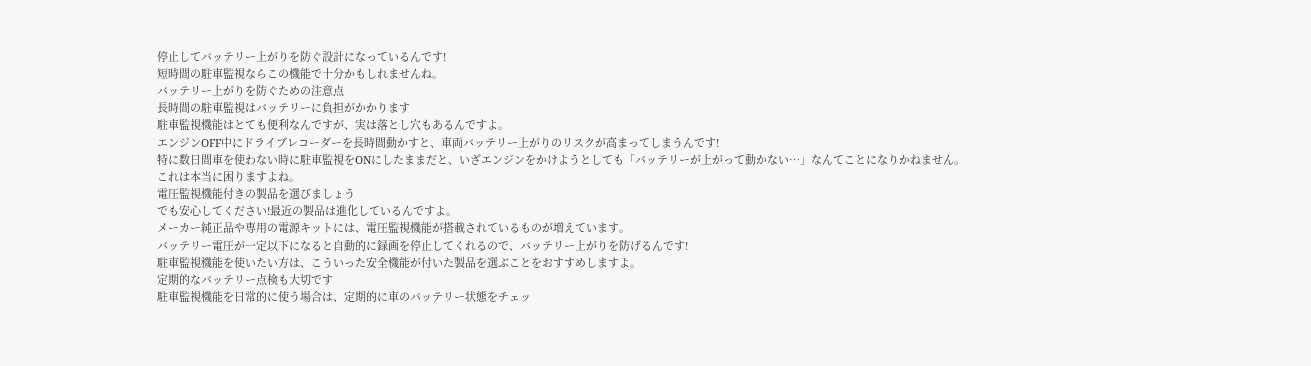停止してバッテリー上がりを防ぐ設計になっているんです!
短時間の駐車監視ならこの機能で十分かもしれませんね。
バッテリー上がりを防ぐための注意点
長時間の駐車監視はバッテリーに負担がかかります
駐車監視機能はとても便利なんですが、実は落とし穴もあるんですよ。
エンジンOFF中にドライブレコーダーを長時間動かすと、車両バッテリー上がりのリスクが高まってしまうんです!
特に数日間車を使わない時に駐車監視をONにしたままだと、いざエンジンをかけようとしても「バッテリーが上がって動かない…」なんてことになりかねません。
これは本当に困りますよね。
電圧監視機能付きの製品を選びましょう
でも安心してください!最近の製品は進化しているんですよ。
メーカー純正品や専用の電源キットには、電圧監視機能が搭載されているものが増えています。
バッテリー電圧が一定以下になると自動的に録画を停止してくれるので、バッテリー上がりを防げるんです!
駐車監視機能を使いたい方は、こういった安全機能が付いた製品を選ぶことをおすすめしますよ。
定期的なバッテリー点検も大切です
駐車監視機能を日常的に使う場合は、定期的に車のバッテリー状態をチェッ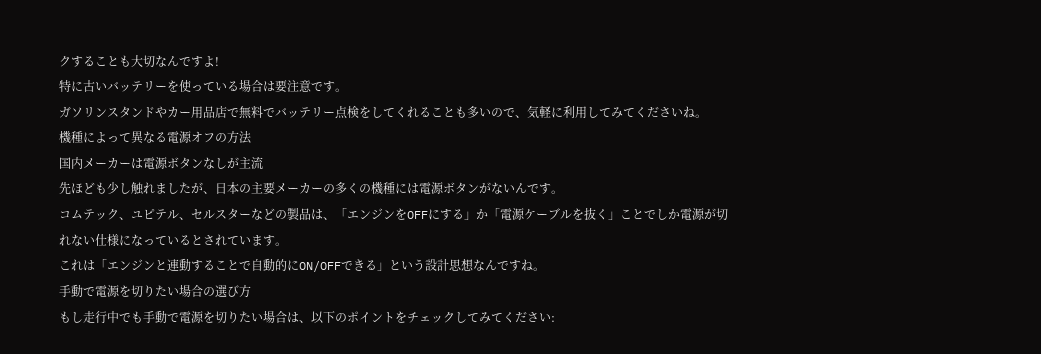クすることも大切なんですよ!
特に古いバッテリーを使っている場合は要注意です。
ガソリンスタンドやカー用品店で無料でバッテリー点検をしてくれることも多いので、気軽に利用してみてくださいね。
機種によって異なる電源オフの方法
国内メーカーは電源ボタンなしが主流
先ほども少し触れましたが、日本の主要メーカーの多くの機種には電源ボタンがないんです。
コムテック、ユピテル、セルスターなどの製品は、「エンジンをOFFにする」か「電源ケーブルを抜く」ことでしか電源が切れない仕様になっているとされています。
これは「エンジンと連動することで自動的にON/OFFできる」という設計思想なんですね。
手動で電源を切りたい場合の選び方
もし走行中でも手動で電源を切りたい場合は、以下のポイントをチェックしてみてください: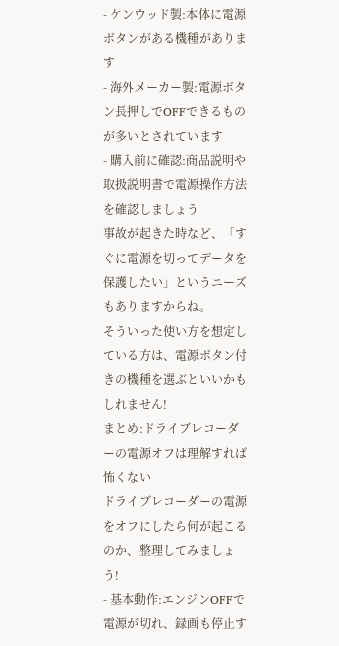- ケンウッド製:本体に電源ボタンがある機種があります
- 海外メーカー製:電源ボタン長押しでOFFできるものが多いとされています
- 購入前に確認:商品説明や取扱説明書で電源操作方法を確認しましょう
事故が起きた時など、「すぐに電源を切ってデータを保護したい」というニーズもありますからね。
そういった使い方を想定している方は、電源ボタン付きの機種を選ぶといいかもしれません!
まとめ:ドライブレコーダーの電源オフは理解すれば怖くない
ドライブレコーダーの電源をオフにしたら何が起こるのか、整理してみましょう!
- 基本動作:エンジンOFFで電源が切れ、録画も停止す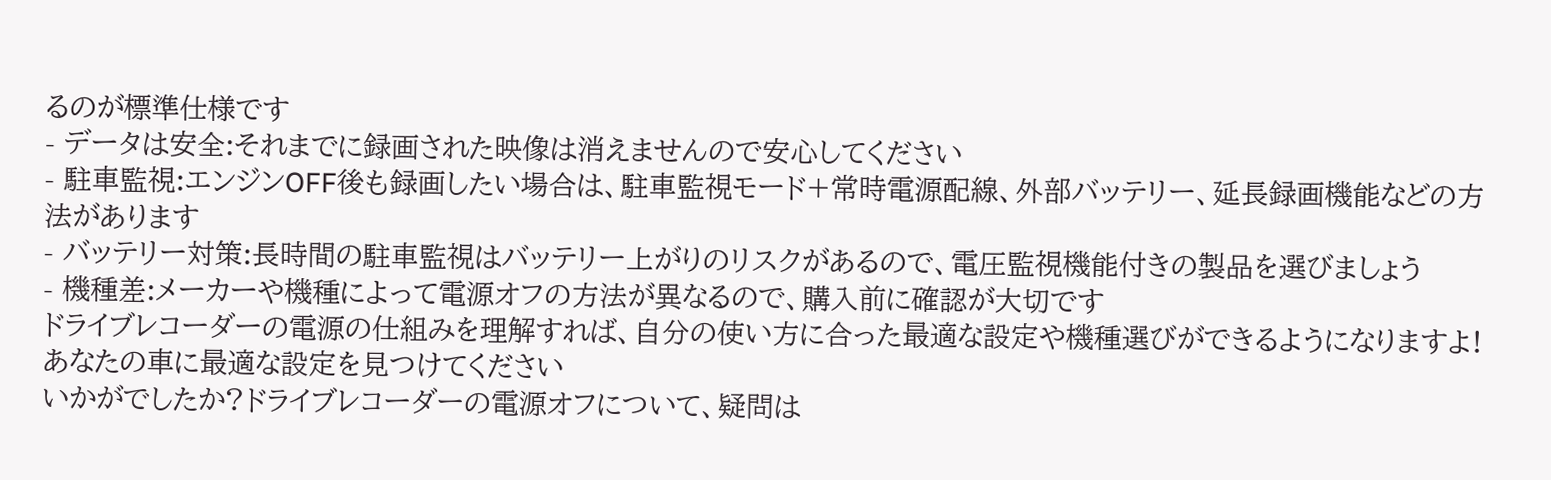るのが標準仕様です
- データは安全:それまでに録画された映像は消えませんので安心してください
- 駐車監視:エンジンOFF後も録画したい場合は、駐車監視モード+常時電源配線、外部バッテリー、延長録画機能などの方法があります
- バッテリー対策:長時間の駐車監視はバッテリー上がりのリスクがあるので、電圧監視機能付きの製品を選びましょう
- 機種差:メーカーや機種によって電源オフの方法が異なるので、購入前に確認が大切です
ドライブレコーダーの電源の仕組みを理解すれば、自分の使い方に合った最適な設定や機種選びができるようになりますよ!
あなたの車に最適な設定を見つけてください
いかがでしたか?ドライブレコーダーの電源オフについて、疑問は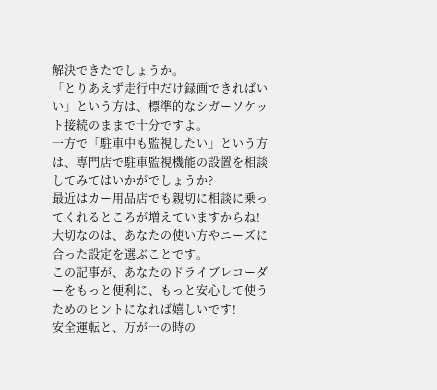解決できたでしょうか。
「とりあえず走行中だけ録画できればいい」という方は、標準的なシガーソケット接続のままで十分ですよ。
一方で「駐車中も監視したい」という方は、専門店で駐車監視機能の設置を相談してみてはいかがでしょうか?
最近はカー用品店でも親切に相談に乗ってくれるところが増えていますからね!
大切なのは、あなたの使い方やニーズに合った設定を選ぶことです。
この記事が、あなたのドライブレコーダーをもっと便利に、もっと安心して使うためのヒントになれば嬉しいです!
安全運転と、万が一の時の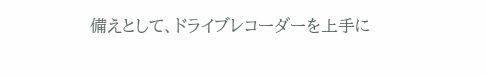備えとして、ドライブレコーダーを上手に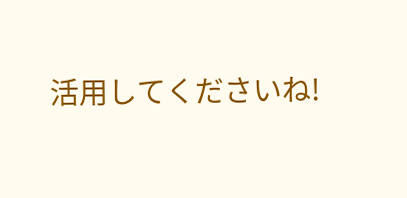活用してくださいね!